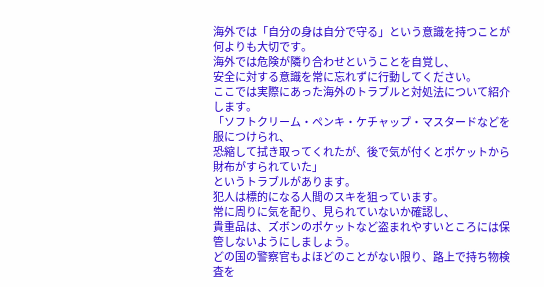海外では「自分の身は自分で守る」という意識を持つことが何よりも大切です。
海外では危険が隣り合わせということを自覚し、
安全に対する意識を常に忘れずに行動してください。
ここでは実際にあった海外のトラブルと対処法について紹介します。
「ソフトクリーム・ペンキ・ケチャップ・マスタードなどを服につけられ、
恐縮して拭き取ってくれたが、後で気が付くとポケットから財布がすられていた」
というトラブルがあります。
犯人は標的になる人間のスキを狙っています。
常に周りに気を配り、見られていないか確認し、
貴重品は、ズボンのポケットなど盗まれやすいところには保管しないようにしましょう。
どの国の警察官もよほどのことがない限り、路上で持ち物検査を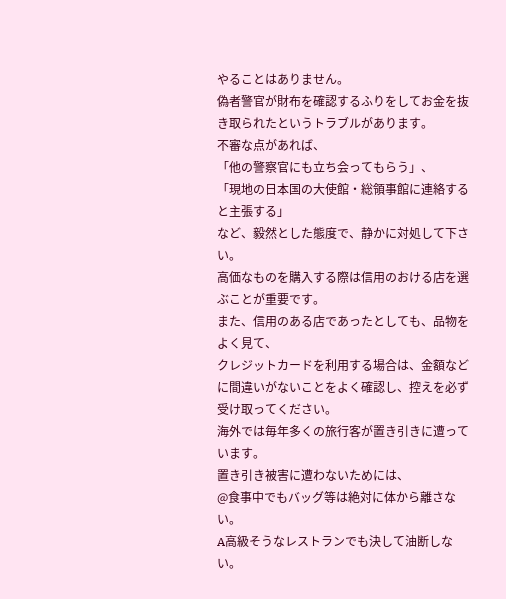やることはありません。
偽者警官が財布を確認するふりをしてお金を抜き取られたというトラブルがあります。
不審な点があれば、
「他の警察官にも立ち会ってもらう」、
「現地の日本国の大使館・総領事館に連絡すると主張する」
など、毅然とした態度で、静かに対処して下さい。
高価なものを購入する際は信用のおける店を選ぶことが重要です。
また、信用のある店であったとしても、品物をよく見て、
クレジットカードを利用する場合は、金額などに間違いがないことをよく確認し、控えを必ず受け取ってください。
海外では毎年多くの旅行客が置き引きに遭っています。
置き引き被害に遭わないためには、
@食事中でもバッグ等は絶対に体から離さない。
A高級そうなレストランでも決して油断しない。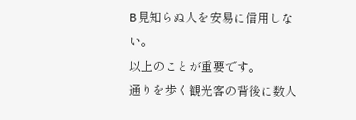B見知らぬ人を安易に信用しない。
以上のことが重要です。
通りを歩く観光客の背後に数人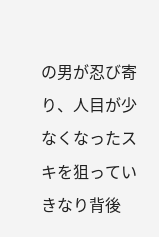の男が忍び寄り、人目が少なくなったスキを狙っていきなり背後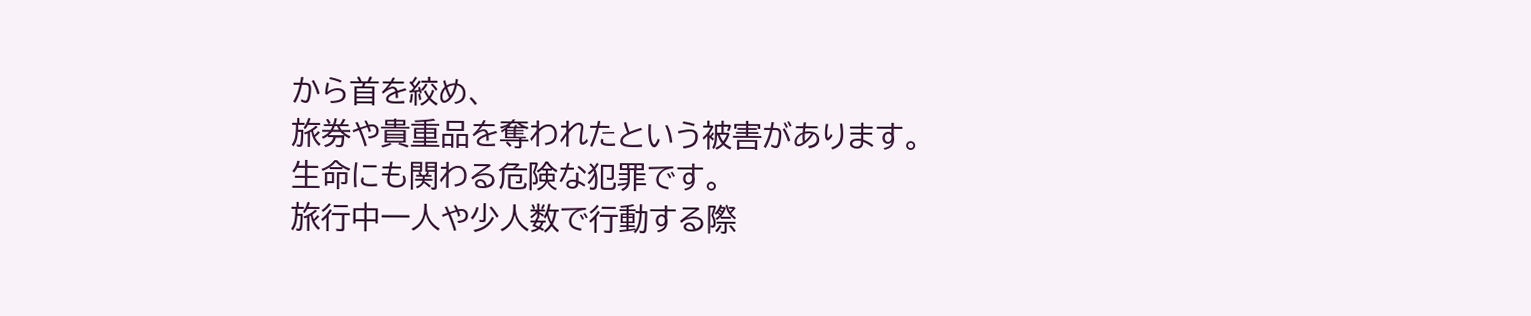から首を絞め、
旅券や貴重品を奪われたという被害があります。
生命にも関わる危険な犯罪です。
旅行中一人や少人数で行動する際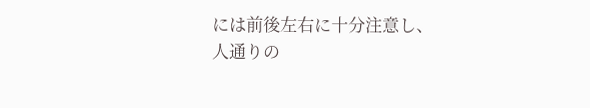には前後左右に十分注意し、
人通りの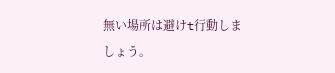無い場所は避けt行動しましょう。